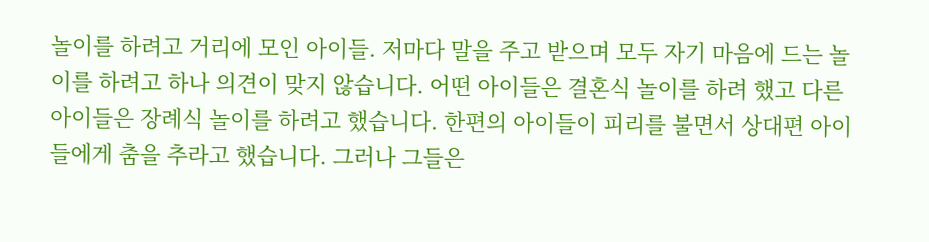놀이를 하려고 거리에 모인 아이들. 저마다 말을 주고 받으며 모두 자기 마음에 드는 놀이를 하려고 하나 의견이 맞지 않습니다. 어떤 아이들은 결혼식 놀이를 하려 했고 다른 아이들은 장례식 놀이를 하려고 했습니다. 한편의 아이들이 피리를 불면서 상대편 아이들에게 춤을 추라고 했습니다. 그러나 그들은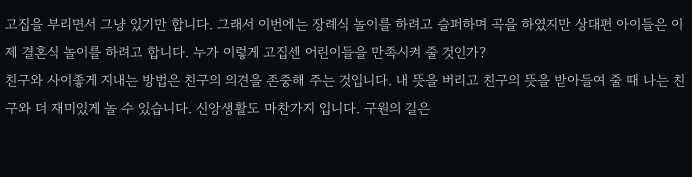고집을 부리면서 그냥 있기만 합니다. 그래서 이번에는 장례식 놀이를 하려고 슬퍼하며 곡을 하였지만 상대편 아이들은 이제 결혼식 놀이를 하려고 합니다. 누가 이렇게 고집센 어린이들을 만족시켜 줄 것인가?
친구와 사이좋게 지내는 방법은 친구의 의견을 존중해 주는 것입니다. 내 뜻을 버리고 친구의 뜻을 받아들여 줄 때 나는 친구와 더 재미있게 놀 수 있습니다. 신앙생활도 마찬가지 입니다. 구원의 길은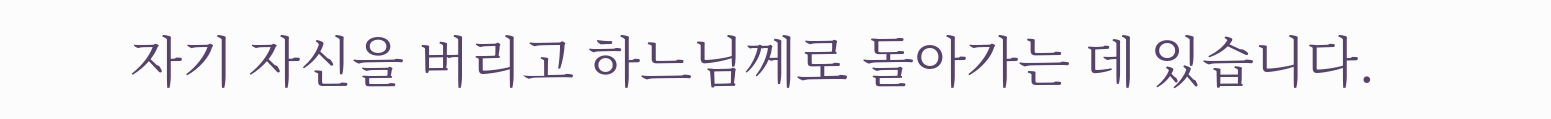자기 자신을 버리고 하느님께로 돌아가는 데 있습니다.